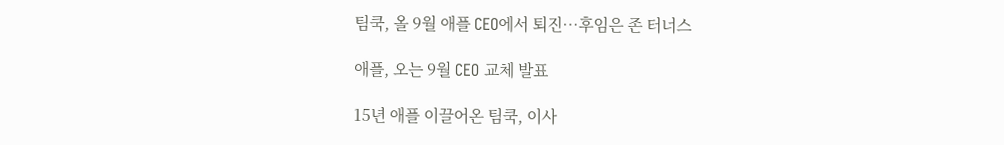팀쿡, 올 9월 애플 CEO에서 퇴진…후임은 존 터너스

애플, 오는 9월 CEO 교체 발표

15년 애플 이끌어온 팀쿡, 이사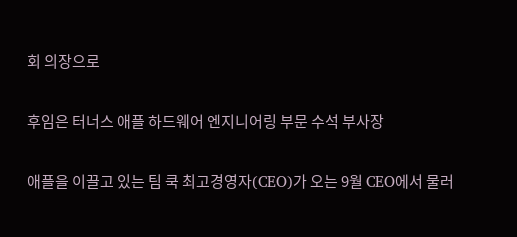회 의장으로

후임은 터너스 애플 하드웨어 엔지니어링 부문 수석 부사장

애플을 이끌고 있는 팀 쿡 최고경영자(CEO)가 오는 9월 CEO에서 물러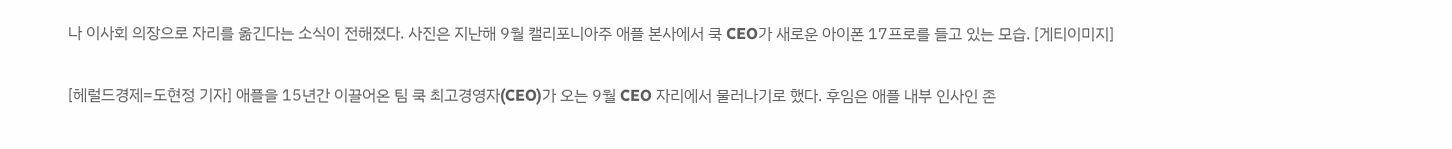나 이사회 의장으로 자리를 옮긴다는 소식이 전해졌다. 사진은 지난해 9월 캘리포니아주 애플 본사에서 쿡 CEO가 새로운 아이폰 17프로를 들고 있는 모습. [게티이미지]

[헤럴드경제=도현정 기자] 애플을 15년간 이끌어온 팀 쿡 최고경영자(CEO)가 오는 9월 CEO 자리에서 물러나기로 했다. 후임은 애플 내부 인사인 존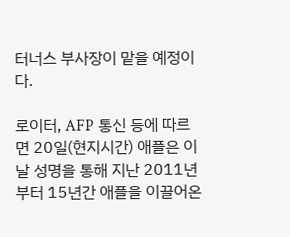터너스 부사장이 맡을 예정이다.

로이터, AFP 통신 등에 따르면 20일(현지시간) 애플은 이날 성명을 통해 지난 2011년부터 15년간 애플을 이끌어온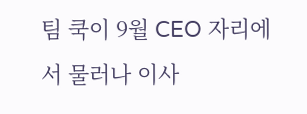팀 쿡이 9월 CEO 자리에서 물러나 이사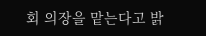회 의장을 맡는다고 밝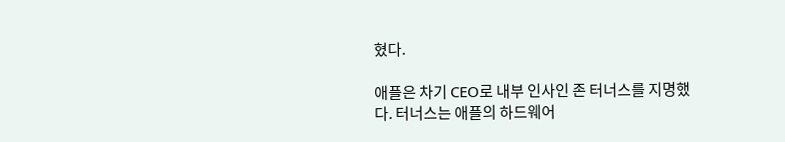혔다.

애플은 차기 CEO로 내부 인사인 존 터너스를 지명했다. 터너스는 애플의 하드웨어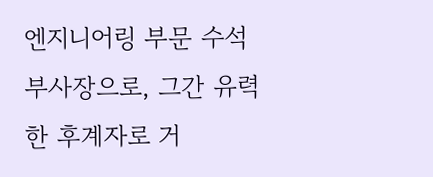엔지니어링 부문 수석 부사장으로, 그간 유력한 후계자로 거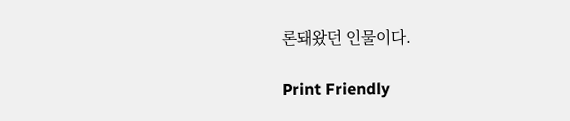론돼왔던 인물이다.

Print Friendly